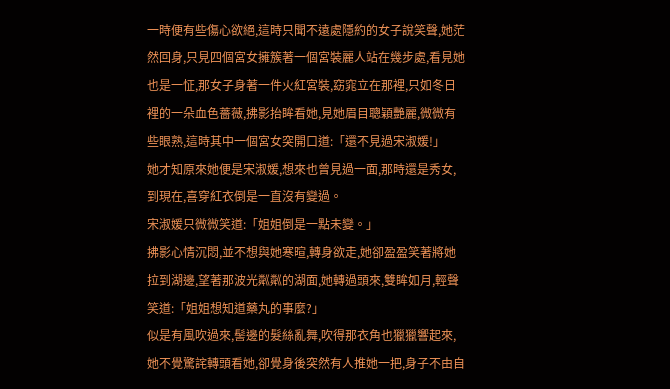一時便有些傷心欲絕,這時只聞不遠處隱約的女子說笑聲,她茫然回身,只見四個宮女擁簇著一個宮裝麗人站在幾步處,看見她也是一怔,那女子身著一件火紅宮裝,窈窕立在那裡,只如冬日裡的一朵血色薔薇,拂影抬眸看她,見她眉目聰穎艷麗,微微有些眼熟,這時其中一個宮女突開口道:「還不見過宋淑媛!」
她才知原來她便是宋淑媛,想來也曾見過一面,那時還是秀女,到現在,喜穿紅衣倒是一直沒有變過。
宋淑媛只微微笑道:「姐姐倒是一點未變。」
拂影心情沉悶,並不想與她寒暄,轉身欲走,她卻盈盈笑著將她拉到湖邊,望著那波光粼粼的湖面,她轉過頭來,雙眸如月,輕聲笑道:「姐姐想知道藥丸的事麼?」
似是有風吹過來,髻邊的髮絲亂舞,吹得那衣角也獵獵響起來,她不覺驚詫轉頭看她,卻覺身後突然有人推她一把,身子不由自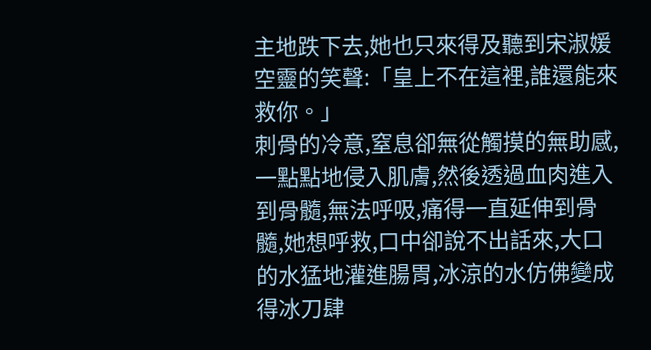主地跌下去,她也只來得及聽到宋淑媛空靈的笑聲:「皇上不在這裡,誰還能來救你。」
刺骨的冷意,窒息卻無從觸摸的無助感,一點點地侵入肌膚,然後透過血肉進入到骨髓,無法呼吸,痛得一直延伸到骨髓,她想呼救,口中卻說不出話來,大口的水猛地灌進腸胃,冰涼的水仿佛變成得冰刀肆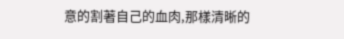意的割著自己的血肉,那樣清晰的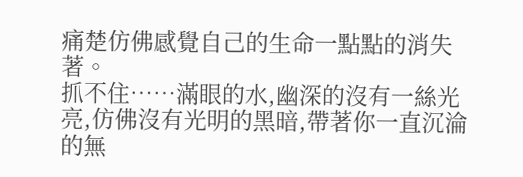痛楚仿佛感覺自己的生命一點點的消失著。
抓不住……滿眼的水,幽深的沒有一絲光亮,仿佛沒有光明的黑暗,帶著你一直沉淪的無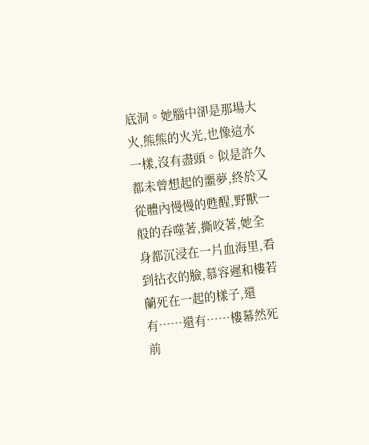底洞。她腦中卻是那場大火,熊熊的火光,也像這水一樣,沒有盡頭。似是許久都未曾想起的噩夢,終於又從體內慢慢的甦醒,野獸一般的吞噬著,撕咬著,她全身都沉浸在一片血海里,看到拈衣的臉,慕容遲和樓若蘭死在一起的樣子,還有……還有……樓幕然死前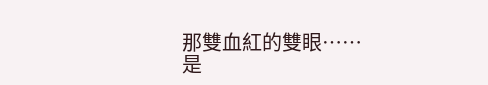那雙血紅的雙眼……
是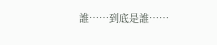誰……到底是誰……